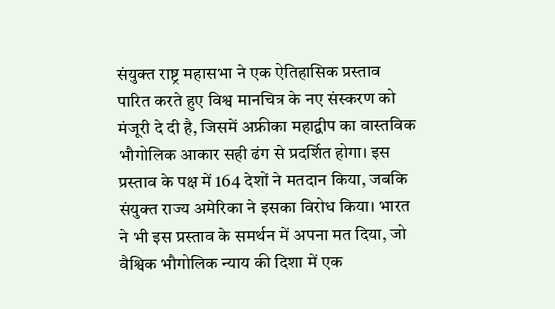संयुक्त राष्ट्र महासभा ने एक ऐतिहासिक प्रस्ताव पारित करते हुए विश्व मानचित्र के नए संस्करण को मंजूरी दे दी है, जिसमें अफ्रीका महाद्वीप का वास्तविक भौगोलिक आकार सही ढंग से प्रदर्शित होगा। इस प्रस्ताव के पक्ष में 164 देशों ने मतदान किया, जबकि संयुक्त राज्य अमेरिका ने इसका विरोध किया। भारत ने भी इस प्रस्ताव के समर्थन में अपना मत दिया, जो वैश्विक भौगोलिक न्याय की दिशा में एक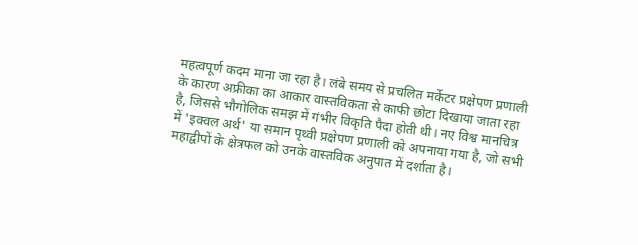महत्वपूर्ण कदम माना जा रहा है। लंबे समय से प्रचलित मर्केटर प्रक्षेपण प्रणाली के कारण अफ्रीका का आकार वास्तविकता से काफी छोटा दिखाया जाता रहा है, जिससे भौगोलिक समझ में गंभीर विकृति पैदा होती थी। नए विश्व मानचित्र में 'इक्वल अर्थ' या समान पृथ्वी प्रक्षेपण प्रणाली को अपनाया गया है, जो सभी महाद्वीपों के क्षेत्रफल को उनके वास्तविक अनुपात में दर्शाता है।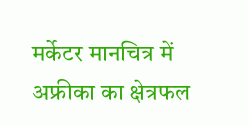मर्केटर मानचित्र में अफ्रीका का क्षेत्रफल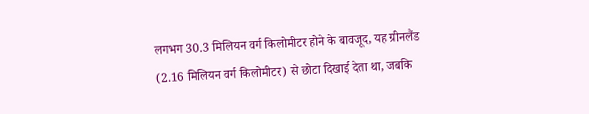लगभग 30.3 मिलियन वर्ग किलोमीटर होने के बावजूद, यह ग्रीनलैंड (2.16 मिलियन वर्ग किलोमीटर) से छोटा दिखाई देता था, जबकि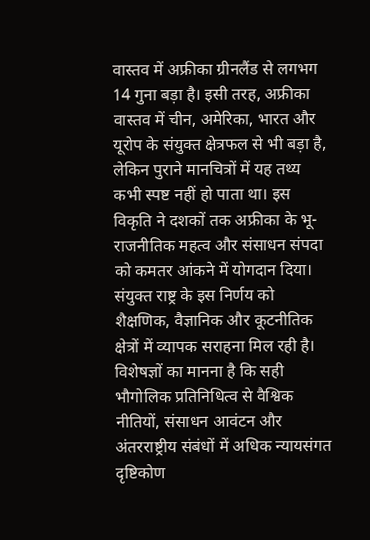वास्तव में अफ्रीका ग्रीनलैंड से लगभग 14 गुना बड़ा है। इसी तरह, अफ्रीका वास्तव में चीन, अमेरिका, भारत और यूरोप के संयुक्त क्षेत्रफल से भी बड़ा है, लेकिन पुराने मानचित्रों में यह तथ्य कभी स्पष्ट नहीं हो पाता था। इस विकृति ने दशकों तक अफ्रीका के भू-राजनीतिक महत्व और संसाधन संपदा को कमतर आंकने में योगदान दिया। संयुक्त राष्ट्र के इस निर्णय को शैक्षणिक, वैज्ञानिक और कूटनीतिक क्षेत्रों में व्यापक सराहना मिल रही है। विशेषज्ञों का मानना है कि सही भौगोलिक प्रतिनिधित्व से वैश्विक नीतियों, संसाधन आवंटन और अंतरराष्ट्रीय संबंधों में अधिक न्यायसंगत दृष्टिकोण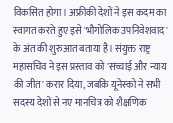विकसित होगा। अफ्रीकी देशों ने इस कदम का स्वागत करते हुए इसे 'भौगोलिक उपनिवेशवाद' के अंत की शुरुआत बताया है। संयुक्त राष्ट्र महासचिव ने इस प्रस्ताव को 'सच्चाई और न्याय की जीत' करार दिया, जबकि यूनेस्को ने सभी सदस्य देशों से नए मानचित्र को शैक्षणिक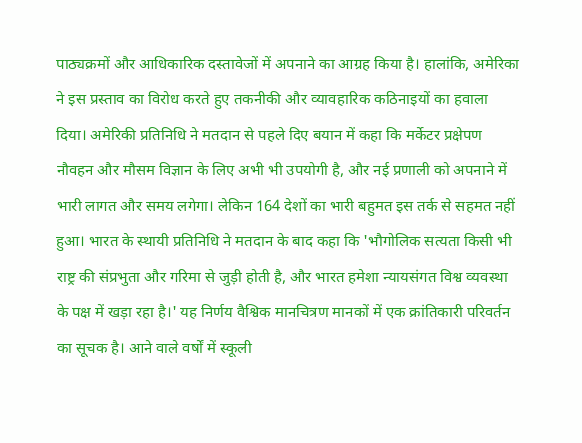पाठ्यक्रमों और आधिकारिक दस्तावेजों में अपनाने का आग्रह किया है। हालांकि, अमेरिका ने इस प्रस्ताव का विरोध करते हुए तकनीकी और व्यावहारिक कठिनाइयों का हवाला दिया। अमेरिकी प्रतिनिधि ने मतदान से पहले दिए बयान में कहा कि मर्केटर प्रक्षेपण नौवहन और मौसम विज्ञान के लिए अभी भी उपयोगी है, और नई प्रणाली को अपनाने में भारी लागत और समय लगेगा। लेकिन 164 देशों का भारी बहुमत इस तर्क से सहमत नहीं हुआ। भारत के स्थायी प्रतिनिधि ने मतदान के बाद कहा कि 'भौगोलिक सत्यता किसी भी राष्ट्र की संप्रभुता और गरिमा से जुड़ी होती है, और भारत हमेशा न्यायसंगत विश्व व्यवस्था के पक्ष में खड़ा रहा है।' यह निर्णय वैश्विक मानचित्रण मानकों में एक क्रांतिकारी परिवर्तन का सूचक है। आने वाले वर्षों में स्कूली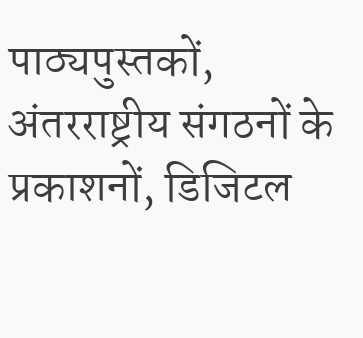पाठ्यपुस्तकों, अंतरराष्ट्रीय संगठनों के प्रकाशनों, डिजिटल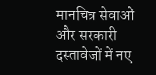मानचित्र सेवाओं और सरकारी दस्तावेजों में नए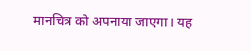मानचित्र को अपनाया जाएगा। यह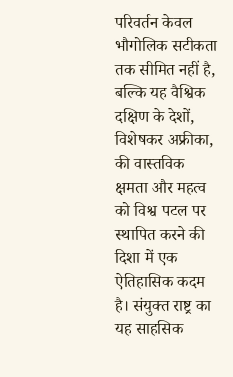परिवर्तन केवल भौगोलिक सटीकता तक सीमित नहीं है, बल्कि यह वैश्विक दक्षिण के देशों, विशेषकर अफ्रीका, की वास्तविक क्षमता और महत्व को विश्व पटल पर स्थापित करने की दिशा में एक ऐतिहासिक कदम है। संयुक्त राष्ट्र का यह साहसिक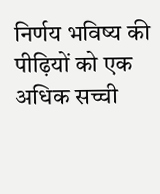निर्णय भविष्य की पीढ़ियों को एक अधिक सच्ची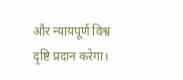और न्यायपूर्ण विश्व दृष्टि प्रदान करेगा।